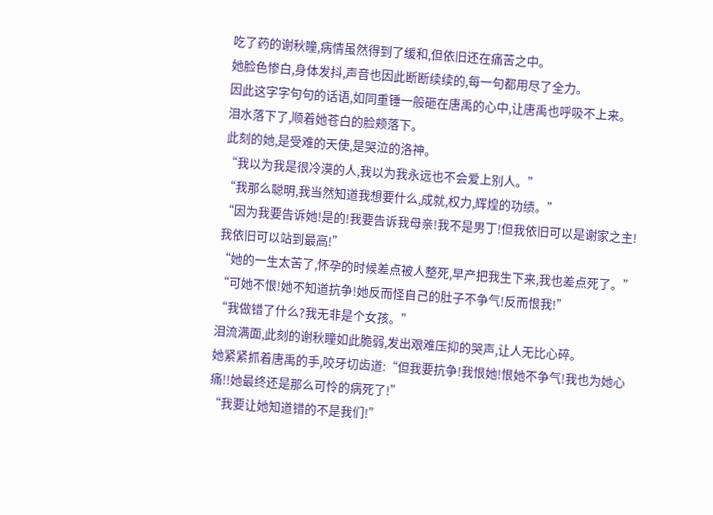吃了药的谢秋瞳,病情虽然得到了缓和,但依旧还在痛苦之中。
她脸色惨白,身体发抖,声音也因此断断续续的,每一句都用尽了全力。
因此这字字句句的话语,如同重锤一般砸在唐禹的心中,让唐禹也呼吸不上来。
泪水落下了,顺着她苍白的脸颊落下。
此刻的她,是受难的天使,是哭泣的洛神。
“我以为我是很冷漠的人,我以为我永远也不会爱上别人。”
“我那么聪明,我当然知道我想要什么,成就,权力,辉煌的功绩。”
“因为我要告诉她!是的!我要告诉我母亲!我不是男丁!但我依旧可以是谢家之主!我依旧可以站到最高!”
“她的一生太苦了,怀孕的时候差点被人整死,早产把我生下来,我也差点死了。”
“可她不恨!她不知道抗争!她反而怪自己的肚子不争气!反而恨我!”
“我做错了什么?我无非是个女孩。”
泪流满面,此刻的谢秋瞳如此脆弱,发出艰难压抑的哭声,让人无比心碎。
她紧紧抓着唐禹的手,咬牙切齿道:“但我要抗争!我恨她!恨她不争气!我也为她心痛!!她最终还是那么可怜的病死了!”
“我要让她知道错的不是我们!”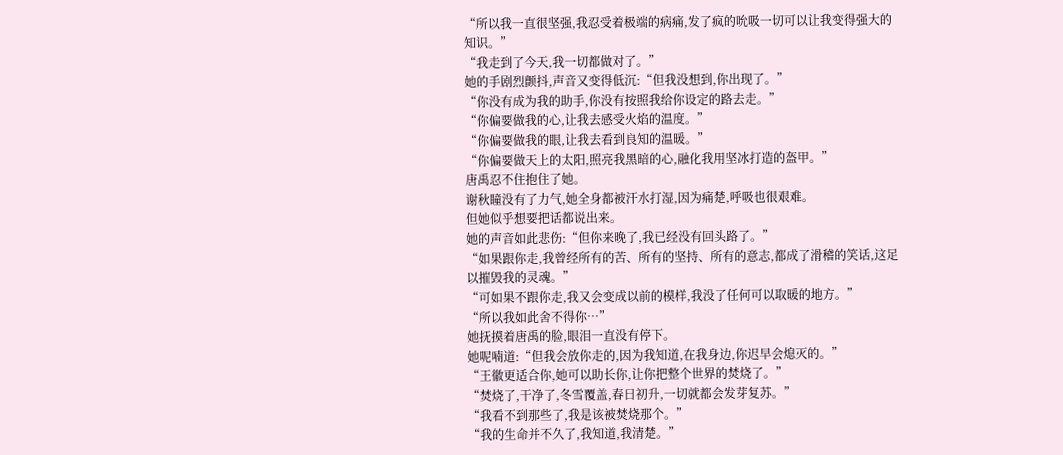“所以我一直很坚强,我忍受着极端的病痛,发了疯的吮吸一切可以让我变得强大的知识。”
“我走到了今天,我一切都做对了。”
她的手剧烈颤抖,声音又变得低沉:“但我没想到,你出现了。”
“你没有成为我的助手,你没有按照我给你设定的路去走。”
“你偏要做我的心,让我去感受火焰的温度。”
“你偏要做我的眼,让我去看到良知的温暖。”
“你偏要做天上的太阳,照亮我黑暗的心,融化我用坚冰打造的盔甲。”
唐禹忍不住抱住了她。
谢秋瞳没有了力气,她全身都被汗水打湿,因为痛楚,呼吸也很艰难。
但她似乎想要把话都说出来。
她的声音如此悲伤:“但你来晚了,我已经没有回头路了。”
“如果跟你走,我曾经所有的苦、所有的坚持、所有的意志,都成了滑稽的笑话,这足以摧毁我的灵魂。”
“可如果不跟你走,我又会变成以前的模样,我没了任何可以取暖的地方。”
“所以我如此舍不得你…”
她抚摸着唐禹的脸,眼泪一直没有停下。
她呢喃道:“但我会放你走的,因为我知道,在我身边,你迟早会熄灭的。”
“王徽更适合你,她可以助长你,让你把整个世界的焚烧了。”
“焚烧了,干净了,冬雪覆盖,春日初升,一切就都会发芽复苏。”
“我看不到那些了,我是该被焚烧那个。”
“我的生命并不久了,我知道,我清楚。”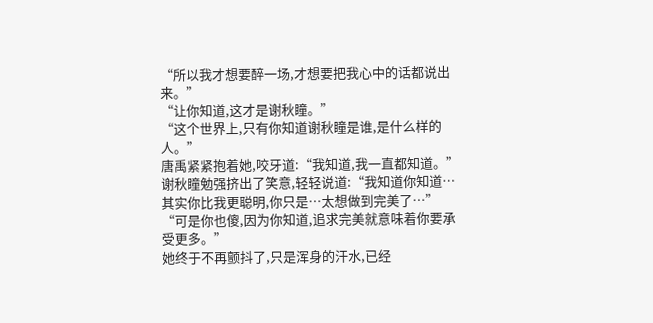“所以我才想要醉一场,才想要把我心中的话都说出来。”
“让你知道,这才是谢秋瞳。”
“这个世界上,只有你知道谢秋瞳是谁,是什么样的人。”
唐禹紧紧抱着她,咬牙道:“我知道,我一直都知道。”
谢秋瞳勉强挤出了笑意,轻轻说道:“我知道你知道…其实你比我更聪明,你只是…太想做到完美了…”
“可是你也傻,因为你知道,追求完美就意味着你要承受更多。”
她终于不再颤抖了,只是浑身的汗水,已经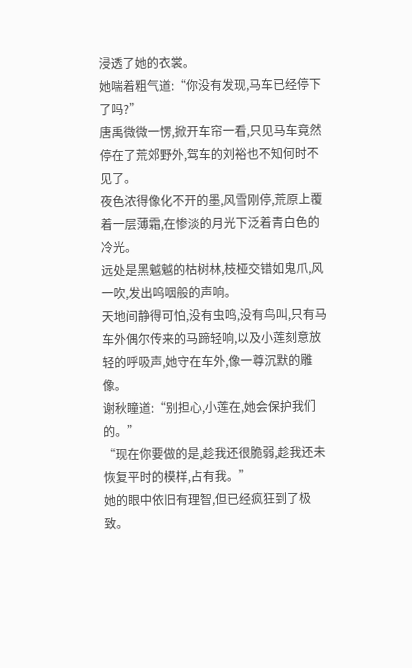浸透了她的衣裳。
她喘着粗气道:“你没有发现,马车已经停下了吗?”
唐禹微微一愣,掀开车帘一看,只见马车竟然停在了荒郊野外,驾车的刘裕也不知何时不见了。
夜色浓得像化不开的墨,风雪刚停,荒原上覆着一层薄霜,在惨淡的月光下泛着青白色的冷光。
远处是黑魆魆的枯树林,枝桠交错如鬼爪,风一吹,发出呜咽般的声响。
天地间静得可怕,没有虫鸣,没有鸟叫,只有马车外偶尔传来的马蹄轻响,以及小莲刻意放轻的呼吸声,她守在车外,像一尊沉默的雕像。
谢秋瞳道:“别担心,小莲在,她会保护我们的。”
“现在你要做的是,趁我还很脆弱,趁我还未恢复平时的模样,占有我。”
她的眼中依旧有理智,但已经疯狂到了极致。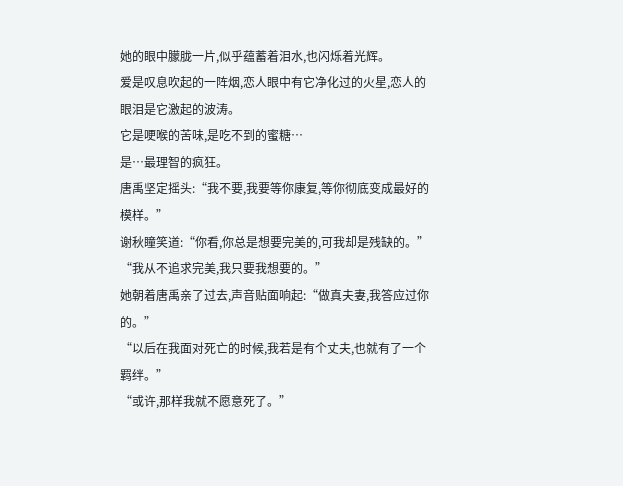她的眼中朦胧一片,似乎蕴蓄着泪水,也闪烁着光辉。
爱是叹息吹起的一阵烟,恋人眼中有它净化过的火星,恋人的眼泪是它激起的波涛。
它是哽喉的苦味,是吃不到的蜜糖…
是…最理智的疯狂。
唐禹坚定摇头:“我不要,我要等你康复,等你彻底变成最好的模样。”
谢秋瞳笑道:“你看,你总是想要完美的,可我却是残缺的。”
“我从不追求完美,我只要我想要的。”
她朝着唐禹亲了过去,声音贴面响起:“做真夫妻,我答应过你的。”
“以后在我面对死亡的时候,我若是有个丈夫,也就有了一个羁绊。”
“或许,那样我就不愿意死了。”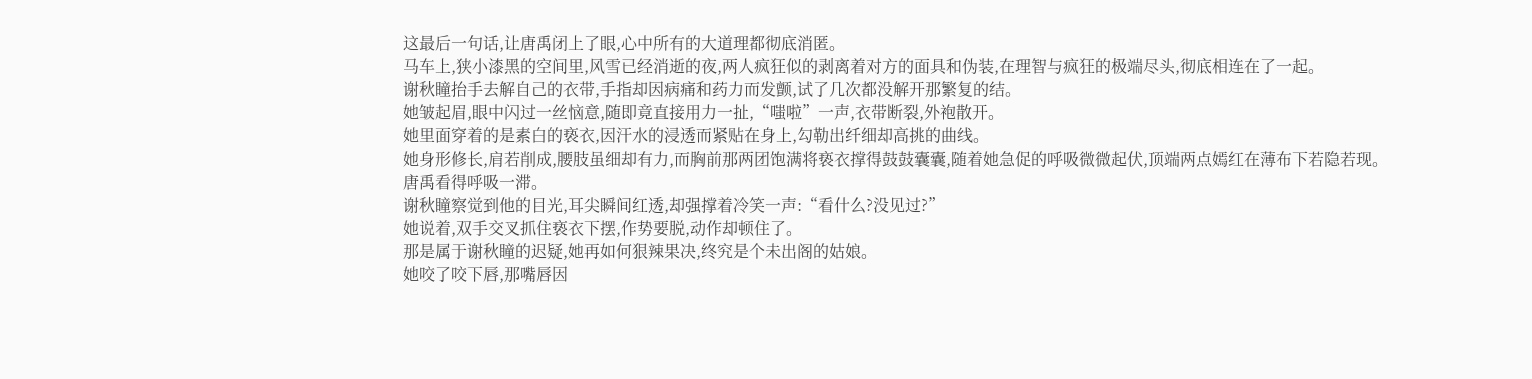这最后一句话,让唐禹闭上了眼,心中所有的大道理都彻底消匿。
马车上,狭小漆黑的空间里,风雪已经消逝的夜,两人疯狂似的剥离着对方的面具和伪装,在理智与疯狂的极端尽头,彻底相连在了一起。
谢秋瞳抬手去解自己的衣带,手指却因病痛和药力而发颤,试了几次都没解开那繁复的结。
她皱起眉,眼中闪过一丝恼意,随即竟直接用力一扯,“嗤啦”一声,衣带断裂,外袍散开。
她里面穿着的是素白的亵衣,因汗水的浸透而紧贴在身上,勾勒出纤细却高挑的曲线。
她身形修长,肩若削成,腰肢虽细却有力,而胸前那两团饱满将亵衣撑得鼓鼓囊囊,随着她急促的呼吸微微起伏,顶端两点嫣红在薄布下若隐若现。
唐禹看得呼吸一滞。
谢秋瞳察觉到他的目光,耳尖瞬间红透,却强撑着冷笑一声:“看什么?没见过?”
她说着,双手交叉抓住亵衣下摆,作势要脱,动作却顿住了。
那是属于谢秋瞳的迟疑,她再如何狠辣果决,终究是个未出阁的姑娘。
她咬了咬下唇,那嘴唇因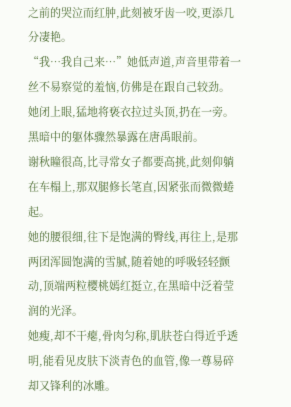之前的哭泣而红肿,此刻被牙齿一咬,更添几分凄艳。
“我…我自己来…”她低声道,声音里带着一丝不易察觉的羞恼,仿佛是在跟自己较劲。
她闭上眼,猛地将亵衣拉过头顶,扔在一旁。
黑暗中的躯体骤然暴露在唐禹眼前。
谢秋瞳很高,比寻常女子都要高挑,此刻仰躺在车榻上,那双腿修长笔直,因紧张而微微蜷起。
她的腰很细,往下是饱满的臀线,再往上,是那两团浑圆饱满的雪腻,随着她的呼吸轻轻颤动,顶端两粒樱桃嫣红挺立,在黑暗中泛着莹润的光泽。
她瘦,却不干瘪,骨肉匀称,肌肤苍白得近乎透明,能看见皮肤下淡青色的血管,像一尊易碎却又锋利的冰雕。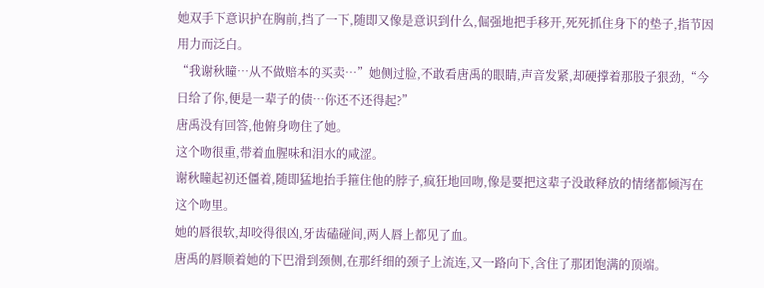她双手下意识护在胸前,挡了一下,随即又像是意识到什么,倔强地把手移开,死死抓住身下的垫子,指节因用力而泛白。
“我谢秋瞳…从不做赔本的买卖…”她侧过脸,不敢看唐禹的眼睛,声音发紧,却硬撑着那股子狠劲,“今日给了你,便是一辈子的债…你还不还得起?”
唐禹没有回答,他俯身吻住了她。
这个吻很重,带着血腥味和泪水的咸涩。
谢秋瞳起初还僵着,随即猛地抬手箍住他的脖子,疯狂地回吻,像是要把这辈子没敢释放的情绪都倾泻在这个吻里。
她的唇很软,却咬得很凶,牙齿磕碰间,两人唇上都见了血。
唐禹的唇顺着她的下巴滑到颈侧,在那纤细的颈子上流连,又一路向下,含住了那团饱满的顶端。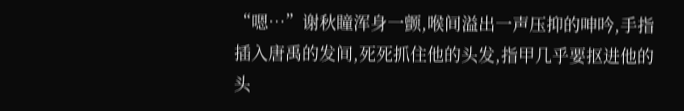“嗯…”谢秋瞳浑身一颤,喉间溢出一声压抑的呻吟,手指插入唐禹的发间,死死抓住他的头发,指甲几乎要抠进他的头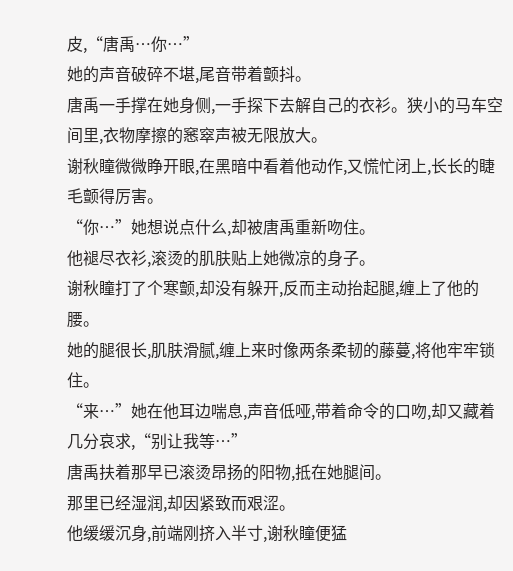皮,“唐禹…你…”
她的声音破碎不堪,尾音带着颤抖。
唐禹一手撑在她身侧,一手探下去解自己的衣衫。狭小的马车空间里,衣物摩擦的窸窣声被无限放大。
谢秋瞳微微睁开眼,在黑暗中看着他动作,又慌忙闭上,长长的睫毛颤得厉害。
“你…”她想说点什么,却被唐禹重新吻住。
他褪尽衣衫,滚烫的肌肤贴上她微凉的身子。
谢秋瞳打了个寒颤,却没有躲开,反而主动抬起腿,缠上了他的腰。
她的腿很长,肌肤滑腻,缠上来时像两条柔韧的藤蔓,将他牢牢锁住。
“来…”她在他耳边喘息,声音低哑,带着命令的口吻,却又藏着几分哀求,“别让我等…”
唐禹扶着那早已滚烫昂扬的阳物,抵在她腿间。
那里已经湿润,却因紧致而艰涩。
他缓缓沉身,前端刚挤入半寸,谢秋瞳便猛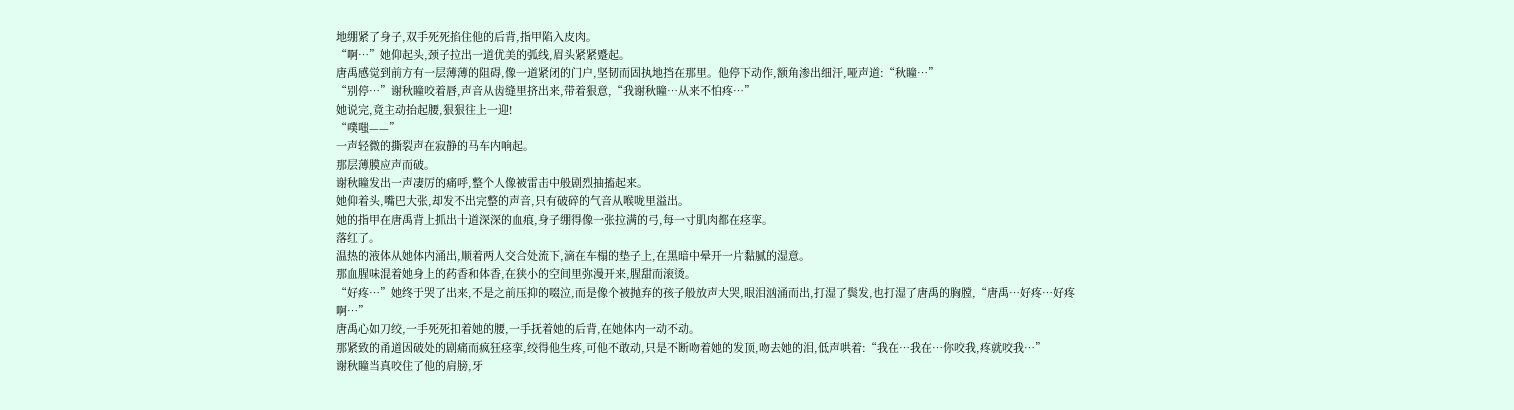地绷紧了身子,双手死死掐住他的后背,指甲陷入皮肉。
“啊…”她仰起头,颈子拉出一道优美的弧线,眉头紧紧蹙起。
唐禹感觉到前方有一层薄薄的阻碍,像一道紧闭的门户,坚韧而固执地挡在那里。他停下动作,额角渗出细汗,哑声道:“秋瞳…”
“别停…”谢秋瞳咬着唇,声音从齿缝里挤出来,带着狠意,“我谢秋瞳…从来不怕疼…”
她说完,竟主动抬起腰,狠狠往上一迎!
“噗嗤——”
一声轻微的撕裂声在寂静的马车内响起。
那层薄膜应声而破。
谢秋瞳发出一声凄厉的痛呼,整个人像被雷击中般剧烈抽搐起来。
她仰着头,嘴巴大张,却发不出完整的声音,只有破碎的气音从喉咙里溢出。
她的指甲在唐禹背上抓出十道深深的血痕,身子绷得像一张拉满的弓,每一寸肌肉都在痉挛。
落红了。
温热的液体从她体内涌出,顺着两人交合处流下,滴在车榻的垫子上,在黑暗中晕开一片黏腻的湿意。
那血腥味混着她身上的药香和体香,在狭小的空间里弥漫开来,腥甜而滚烫。
“好疼…”她终于哭了出来,不是之前压抑的啜泣,而是像个被抛弃的孩子般放声大哭,眼泪汹涌而出,打湿了鬓发,也打湿了唐禹的胸膛,“唐禹…好疼…好疼啊…”
唐禹心如刀绞,一手死死扣着她的腰,一手抚着她的后背,在她体内一动不动。
那紧致的甬道因破处的剧痛而疯狂痉挛,绞得他生疼,可他不敢动,只是不断吻着她的发顶,吻去她的泪,低声哄着:“我在…我在…你咬我,疼就咬我…”
谢秋瞳当真咬住了他的肩膀,牙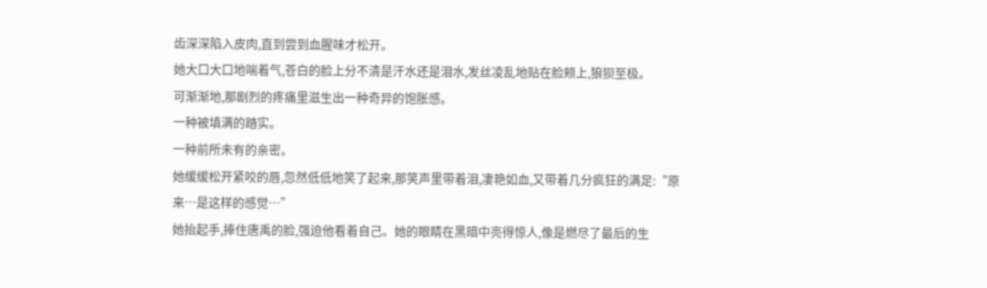齿深深陷入皮肉,直到尝到血腥味才松开。
她大口大口地喘着气,苍白的脸上分不清是汗水还是泪水,发丝凌乱地贴在脸颊上,狼狈至极。
可渐渐地,那剧烈的疼痛里滋生出一种奇异的饱胀感。
一种被填满的踏实。
一种前所未有的亲密。
她缓缓松开紧咬的唇,忽然低低地笑了起来,那笑声里带着泪,凄艳如血,又带着几分疯狂的满足:“原来…是这样的感觉…”
她抬起手,捧住唐禹的脸,强迫他看着自己。她的眼睛在黑暗中亮得惊人,像是燃尽了最后的生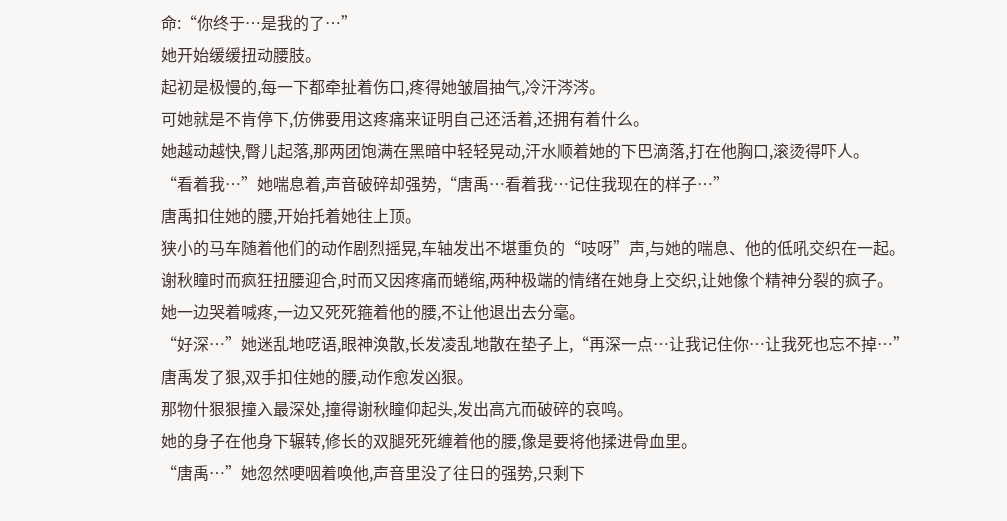命:“你终于…是我的了…”
她开始缓缓扭动腰肢。
起初是极慢的,每一下都牵扯着伤口,疼得她皱眉抽气,冷汗涔涔。
可她就是不肯停下,仿佛要用这疼痛来证明自己还活着,还拥有着什么。
她越动越快,臀儿起落,那两团饱满在黑暗中轻轻晃动,汗水顺着她的下巴滴落,打在他胸口,滚烫得吓人。
“看着我…”她喘息着,声音破碎却强势,“唐禹…看着我…记住我现在的样子…”
唐禹扣住她的腰,开始托着她往上顶。
狭小的马车随着他们的动作剧烈摇晃,车轴发出不堪重负的“吱呀”声,与她的喘息、他的低吼交织在一起。
谢秋瞳时而疯狂扭腰迎合,时而又因疼痛而蜷缩,两种极端的情绪在她身上交织,让她像个精神分裂的疯子。
她一边哭着喊疼,一边又死死箍着他的腰,不让他退出去分毫。
“好深…”她迷乱地呓语,眼神涣散,长发凌乱地散在垫子上,“再深一点…让我记住你…让我死也忘不掉…”
唐禹发了狠,双手扣住她的腰,动作愈发凶狠。
那物什狠狠撞入最深处,撞得谢秋瞳仰起头,发出高亢而破碎的哀鸣。
她的身子在他身下辗转,修长的双腿死死缠着他的腰,像是要将他揉进骨血里。
“唐禹…”她忽然哽咽着唤他,声音里没了往日的强势,只剩下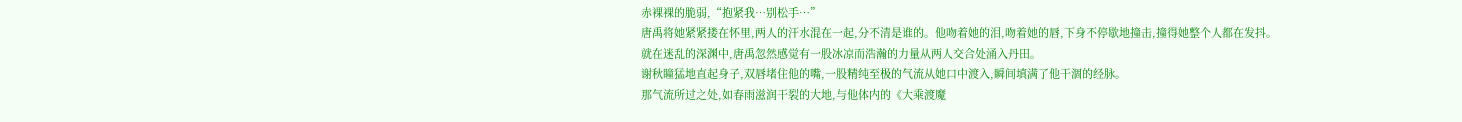赤裸裸的脆弱,“抱紧我…别松手…”
唐禹将她紧紧搂在怀里,两人的汗水混在一起,分不清是谁的。他吻着她的泪,吻着她的唇,下身不停歇地撞击,撞得她整个人都在发抖。
就在迷乱的深渊中,唐禹忽然感觉有一股冰凉而浩瀚的力量从两人交合处涌入丹田。
谢秋瞳猛地直起身子,双唇堵住他的嘴,一股精纯至极的气流从她口中渡入,瞬间填满了他干涸的经脉。
那气流所过之处,如春雨滋润干裂的大地,与他体内的《大乘渡魔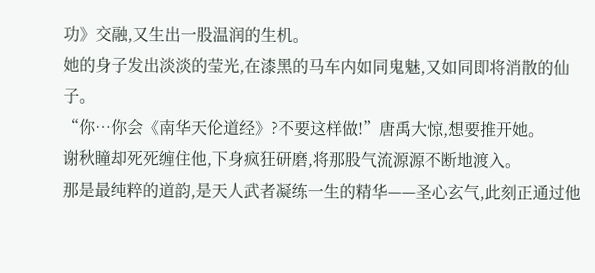功》交融,又生出一股温润的生机。
她的身子发出淡淡的莹光,在漆黑的马车内如同鬼魅,又如同即将消散的仙子。
“你…你会《南华天伦道经》?不要这样做!”唐禹大惊,想要推开她。
谢秋瞳却死死缠住他,下身疯狂研磨,将那股气流源源不断地渡入。
那是最纯粹的道韵,是天人武者凝练一生的精华——圣心玄气,此刻正通过他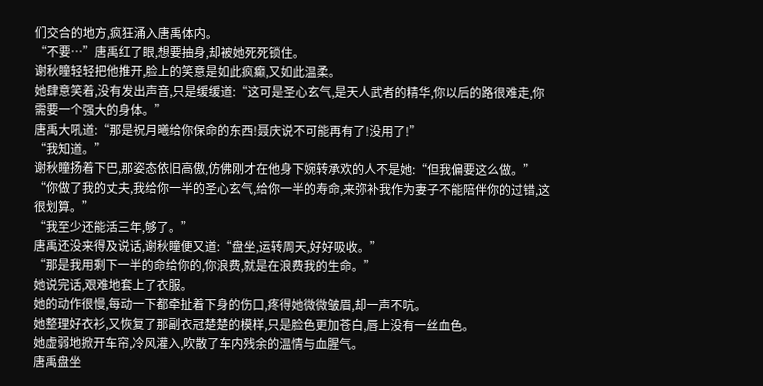们交合的地方,疯狂涌入唐禹体内。
“不要…”唐禹红了眼,想要抽身,却被她死死锁住。
谢秋瞳轻轻把他推开,脸上的笑意是如此疯癫,又如此温柔。
她肆意笑着,没有发出声音,只是缓缓道:“这可是圣心玄气,是天人武者的精华,你以后的路很难走,你需要一个强大的身体。”
唐禹大吼道:“那是祝月曦给你保命的东西!聂庆说不可能再有了!没用了!”
“我知道。”
谢秋瞳扬着下巴,那姿态依旧高傲,仿佛刚才在他身下婉转承欢的人不是她:“但我偏要这么做。”
“你做了我的丈夫,我给你一半的圣心玄气,给你一半的寿命,来弥补我作为妻子不能陪伴你的过错,这很划算。”
“我至少还能活三年,够了。”
唐禹还没来得及说话,谢秋瞳便又道:“盘坐,运转周天,好好吸收。”
“那是我用剩下一半的命给你的,你浪费,就是在浪费我的生命。”
她说完话,艰难地套上了衣服。
她的动作很慢,每动一下都牵扯着下身的伤口,疼得她微微皱眉,却一声不吭。
她整理好衣衫,又恢复了那副衣冠楚楚的模样,只是脸色更加苍白,唇上没有一丝血色。
她虚弱地掀开车帘,冷风灌入,吹散了车内残余的温情与血腥气。
唐禹盘坐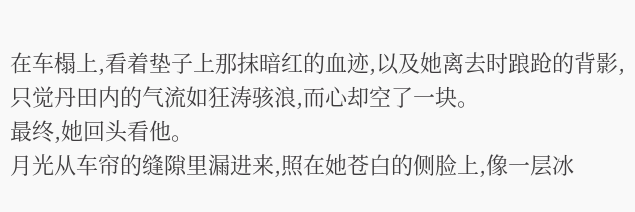在车榻上,看着垫子上那抹暗红的血迹,以及她离去时踉跄的背影,只觉丹田内的气流如狂涛骇浪,而心却空了一块。
最终,她回头看他。
月光从车帘的缝隙里漏进来,照在她苍白的侧脸上,像一层冰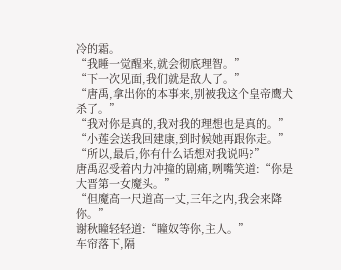冷的霜。
“我睡一觉醒来,就会彻底理智。”
“下一次见面,我们就是敌人了。”
“唐禹,拿出你的本事来,别被我这个皇帝鹰犬杀了。”
“我对你是真的,我对我的理想也是真的。”
“小莲会送我回建康,到时候她再跟你走。”
“所以,最后,你有什么话想对我说吗?”
唐禹忍受着内力冲撞的剧痛,咧嘴笑道:“你是大晋第一女魔头。”
“但魔高一尺道高一丈,三年之内,我会来降你。”
谢秋瞳轻轻道:“瞳奴等你,主人。”
车帘落下,隔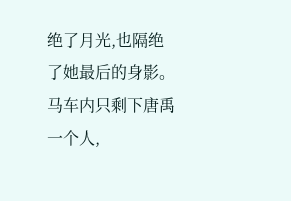绝了月光,也隔绝了她最后的身影。
马车内只剩下唐禹一个人,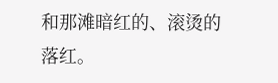和那滩暗红的、滚烫的落红。